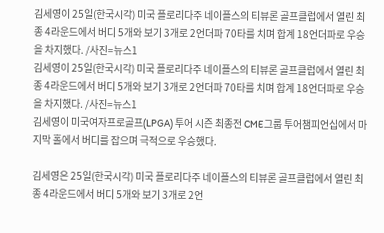김세영이 25일(한국시각) 미국 플로리다주 네이플스의 티뷰론 골프클럽에서 열린 최종 4라운드에서 버디 5개와 보기 3개로 2언더파 70타를 치며 합계 18언더파로 우승을 차지했다. /사진=뉴스1
김세영이 25일(한국시각) 미국 플로리다주 네이플스의 티뷰론 골프클럽에서 열린 최종 4라운드에서 버디 5개와 보기 3개로 2언더파 70타를 치며 합계 18언더파로 우승을 차지했다. /사진=뉴스1
김세영이 미국여자프로골프(LPGA) 투어 시즌 최종전 CME그룹 투어챔피언십에서 마지막 홀에서 버디를 잡으며 극적으로 우승했다.

김세영은 25일(한국시각) 미국 플로리다주 네이플스의 티뷰론 골프클럽에서 열린 최종 4라운드에서 버디 5개와 보기 3개로 2언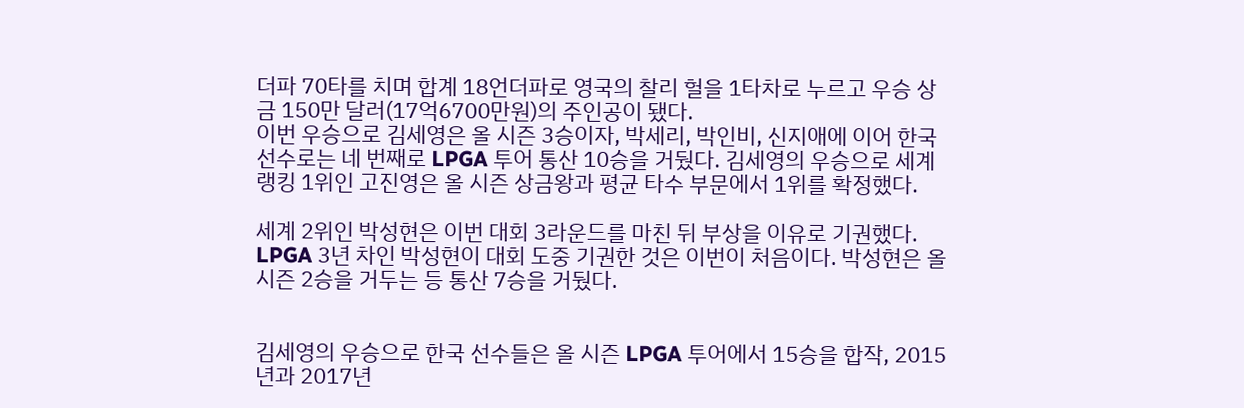더파 70타를 치며 합계 18언더파로 영국의 찰리 헐을 1타차로 누르고 우승 상금 150만 달러(17억6700만원)의 주인공이 됐다.
이번 우승으로 김세영은 올 시즌 3승이자, 박세리, 박인비, 신지애에 이어 한국 선수로는 네 번째로 LPGA 투어 통산 10승을 거뒀다. 김세영의 우승으로 세계랭킹 1위인 고진영은 올 시즌 상금왕과 평균 타수 부문에서 1위를 확정했다.

세계 2위인 박성현은 이번 대회 3라운드를 마친 뒤 부상을 이유로 기권했다. LPGA 3년 차인 박성현이 대회 도중 기권한 것은 이번이 처음이다. 박성현은 올 시즌 2승을 거두는 등 통산 7승을 거뒀다.


김세영의 우승으로 한국 선수들은 올 시즌 LPGA 투어에서 15승을 합작, 2015년과 2017년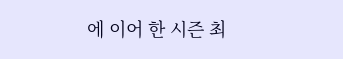에 이어 한 시즌 최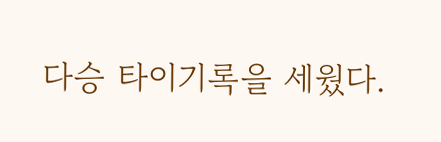다승 타이기록을 세웠다.